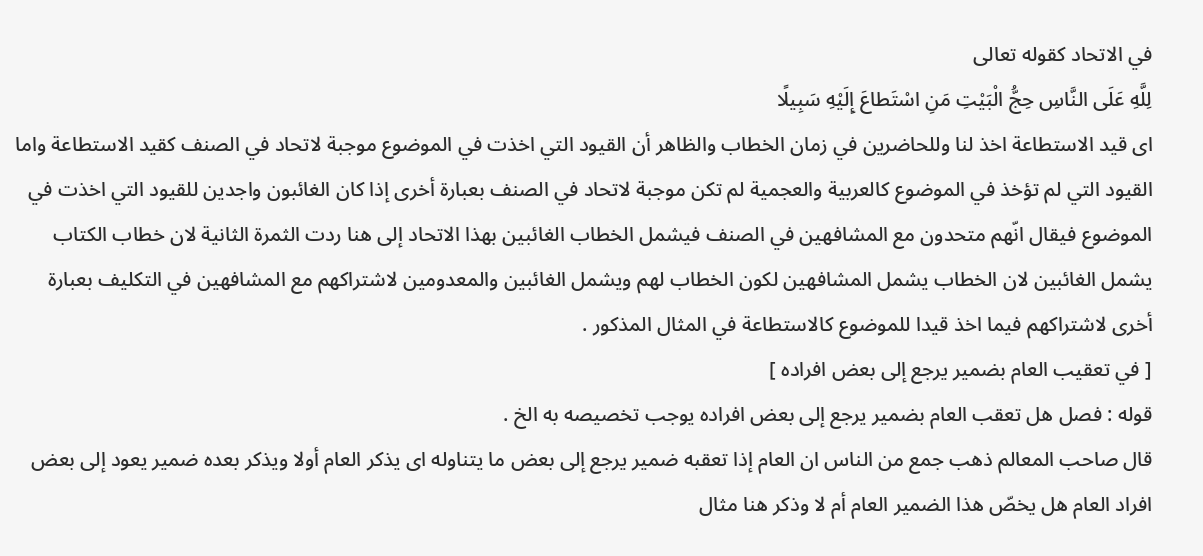في الاتحاد كقوله تعالى
لِلَّهِ عَلَى النَّاسِ حِجُّ الْبَيْتِ مَنِ اسْتَطاعَ إِلَيْهِ سَبِيلًا
اى قيد الاستطاعة اخذ لنا وللحاضرين في زمان الخطاب والظاهر أن القيود التي اخذت في الموضوع موجبة لاتحاد في الصنف كقيد الاستطاعة واما القيود التي لم تؤخذ في الموضوع كالعربية والعجمية لم تكن موجبة لاتحاد في الصنف بعبارة أخرى إذا كان الغائبون واجدين للقيود التي اخذت في الموضوع فيقال انّهم متحدون مع المشافهين في الصنف فيشمل الخطاب الغائبين بهذا الاتحاد إلى هنا ردت الثمرة الثانية لان خطاب الكتاب يشمل الغائبين لان الخطاب يشمل المشافهين لكون الخطاب لهم ويشمل الغائبين والمعدومين لاشتراكهم مع المشافهين في التكليف بعبارة أخرى لاشتراكهم فيما اخذ قيدا للموضوع كالاستطاعة في المثال المذكور .
[ في تعقيب العام بضمير يرجع إلى بعض افراده ]
قوله : فصل هل تعقب العام بضمير يرجع إلى بعض افراده يوجب تخصيصه به الخ .
قال صاحب المعالم ذهب جمع من الناس ان العام إذا تعقبه ضمير يرجع إلى بعض ما يتناوله اى يذكر العام أولا ويذكر بعده ضمير يعود إلى بعض افراد العام هل يخصّ هذا الضمير العام أم لا وذكر هنا مثال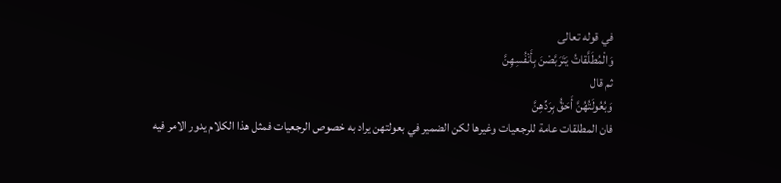في قوله تعالى
وَالْمُطَلَّقاتُ يَتَرَبَّصْنَ بِأَنْفُسِهِنَّ
ثم قال
وَبُعُولَتُهُنَّ أَحَقُّ بِرَدِّهِنَّ
فان المطلقات عامة للرجعيات وغيرها لكن الضمير في بعولتهن يراد به خصوص الرجعيات فمثل هذا الكلام يدور الامر فيه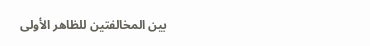بين المخالفتين للظاهر الأولى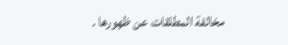مخالفة المطلقات عن ظهورها .